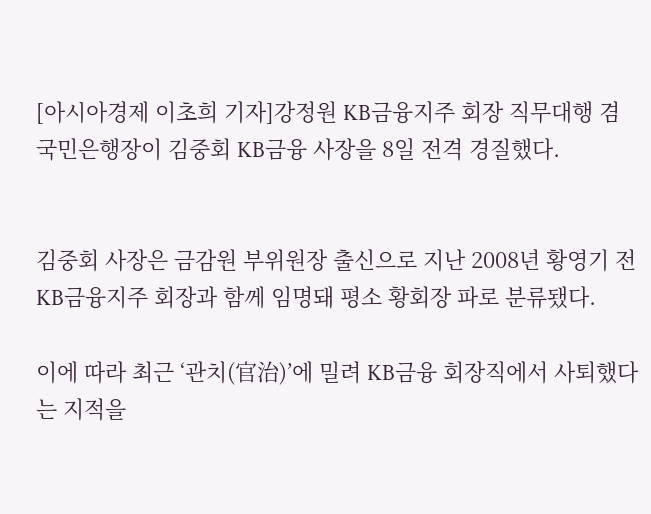[아시아경제 이초희 기자]강정원 KB금융지주 회장 직무대행 겸 국민은행장이 김중회 KB금융 사장을 8일 전격 경질했다.


김중회 사장은 금감원 부위원장 출신으로 지난 2008년 황영기 전 KB금융지주 회장과 함께 임명돼 평소 황회장 파로 분류됐다.

이에 따라 최근 ‘관치(官治)’에 밀려 KB금융 회장직에서 사퇴했다는 지적을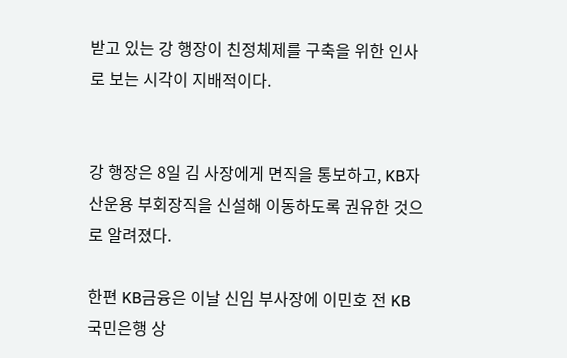받고 있는 강 행장이 친정체제를 구축을 위한 인사로 보는 시각이 지배적이다.


강 행장은 8일 김 사장에게 면직을 통보하고, KB자산운용 부회장직을 신설해 이동하도록 권유한 것으로 알려졌다.

한편 KB금융은 이날 신임 부사장에 이민호 전 KB국민은행 상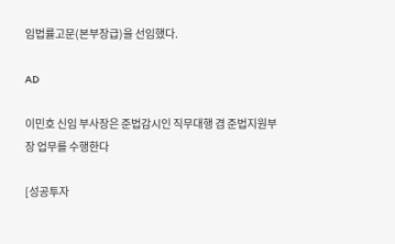임법률고문(본부장급)을 선임했다.

AD

이민호 신임 부사장은 준법감시인 직무대행 겸 준법지원부장 업무를 수행한다

[성공투자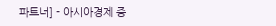파트너] - 아시아경제 증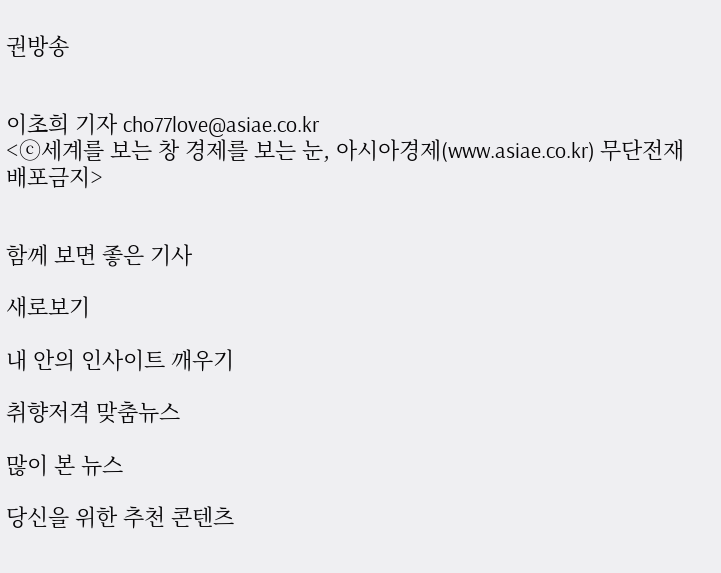권방송


이초희 기자 cho77love@asiae.co.kr
<ⓒ세계를 보는 창 경제를 보는 눈, 아시아경제(www.asiae.co.kr) 무단전재 배포금지>


함께 보면 좋은 기사

새로보기

내 안의 인사이트 깨우기

취향저격 맞춤뉴스

많이 본 뉴스

당신을 위한 추천 콘텐츠